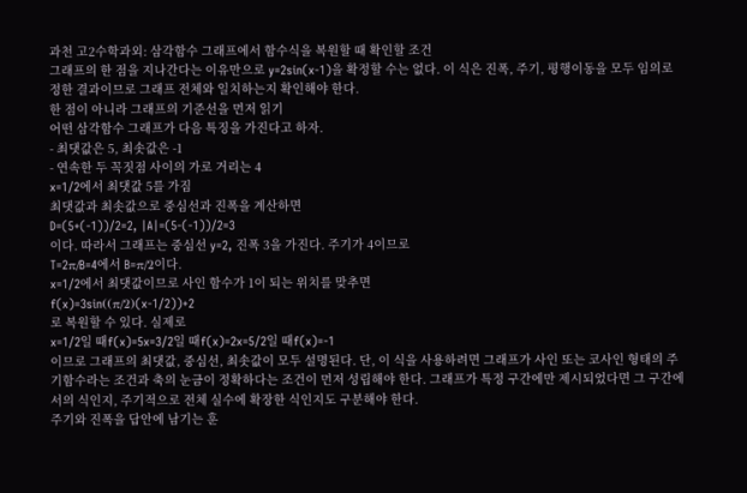과천 고2수학과외: 삼각함수 그래프에서 함수식을 복원할 때 확인할 조건
그래프의 한 점을 지나간다는 이유만으로 y=2sin(x-1)을 확정할 수는 없다. 이 식은 진폭, 주기, 평행이동을 모두 임의로 정한 결과이므로 그래프 전체와 일치하는지 확인해야 한다.
한 점이 아니라 그래프의 기준선을 먼저 읽기
어떤 삼각함수 그래프가 다음 특징을 가진다고 하자.
- 최댓값은 5, 최솟값은 -1
- 연속한 두 꼭짓점 사이의 가로 거리는 4
x=1/2에서 최댓값 5를 가짐
최댓값과 최솟값으로 중심선과 진폭을 계산하면
D=(5+(-1))/2=2, |A|=(5-(-1))/2=3
이다. 따라서 그래프는 중심선 y=2, 진폭 3을 가진다. 주기가 4이므로
T=2π/B=4에서 B=π/2이다.
x=1/2에서 최댓값이므로 사인 함수가 1이 되는 위치를 맞추면
f(x)=3sin((π/2)(x-1/2))+2
로 복원할 수 있다. 실제로
x=1/2일 때f(x)=5x=3/2일 때f(x)=2x=5/2일 때f(x)=-1
이므로 그래프의 최댓값, 중심선, 최솟값이 모두 설명된다. 단, 이 식을 사용하려면 그래프가 사인 또는 코사인 형태의 주기함수라는 조건과 축의 눈금이 정확하다는 조건이 먼저 성립해야 한다. 그래프가 특정 구간에만 제시되었다면 그 구간에서의 식인지, 주기적으로 전체 실수에 확장한 식인지도 구분해야 한다.
주기와 진폭을 답안에 남기는 훈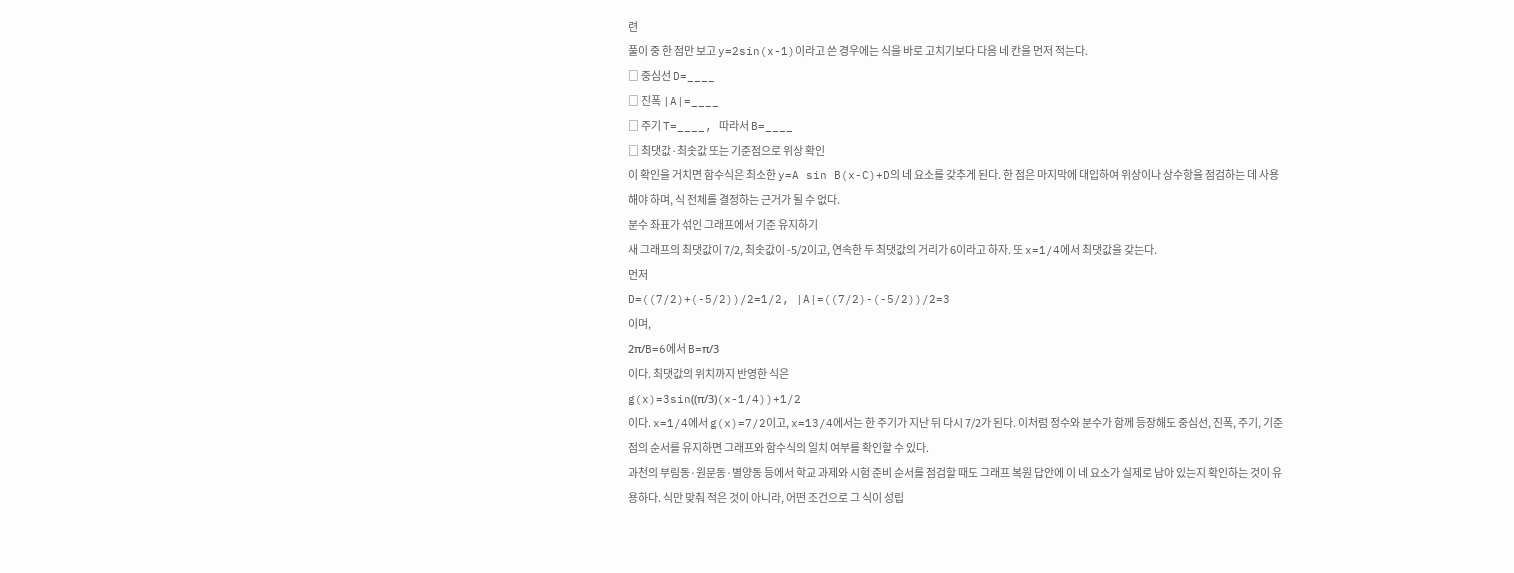련
풀이 중 한 점만 보고 y=2sin(x-1)이라고 쓴 경우에는 식을 바로 고치기보다 다음 네 칸을 먼저 적는다.
□ 중심선 D=____
□ 진폭 |A|=____
□ 주기 T=____, 따라서 B=____
□ 최댓값·최솟값 또는 기준점으로 위상 확인
이 확인을 거치면 함수식은 최소한 y=A sin B(x-C)+D의 네 요소를 갖추게 된다. 한 점은 마지막에 대입하여 위상이나 상수항을 점검하는 데 사용해야 하며, 식 전체를 결정하는 근거가 될 수 없다.
분수 좌표가 섞인 그래프에서 기준 유지하기
새 그래프의 최댓값이 7/2, 최솟값이 -5/2이고, 연속한 두 최댓값의 거리가 6이라고 하자. 또 x=1/4에서 최댓값을 갖는다.
먼저
D=((7/2)+(-5/2))/2=1/2, |A|=((7/2)-(-5/2))/2=3
이며,
2π/B=6에서 B=π/3
이다. 최댓값의 위치까지 반영한 식은
g(x)=3sin((π/3)(x-1/4))+1/2
이다. x=1/4에서 g(x)=7/2이고, x=13/4에서는 한 주기가 지난 뒤 다시 7/2가 된다. 이처럼 정수와 분수가 함께 등장해도 중심선, 진폭, 주기, 기준점의 순서를 유지하면 그래프와 함수식의 일치 여부를 확인할 수 있다.
과천의 부림동·원문동·별양동 등에서 학교 과제와 시험 준비 순서를 점검할 때도 그래프 복원 답안에 이 네 요소가 실제로 남아 있는지 확인하는 것이 유용하다. 식만 맞춰 적은 것이 아니라, 어떤 조건으로 그 식이 성립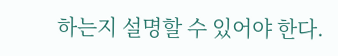하는지 설명할 수 있어야 한다.